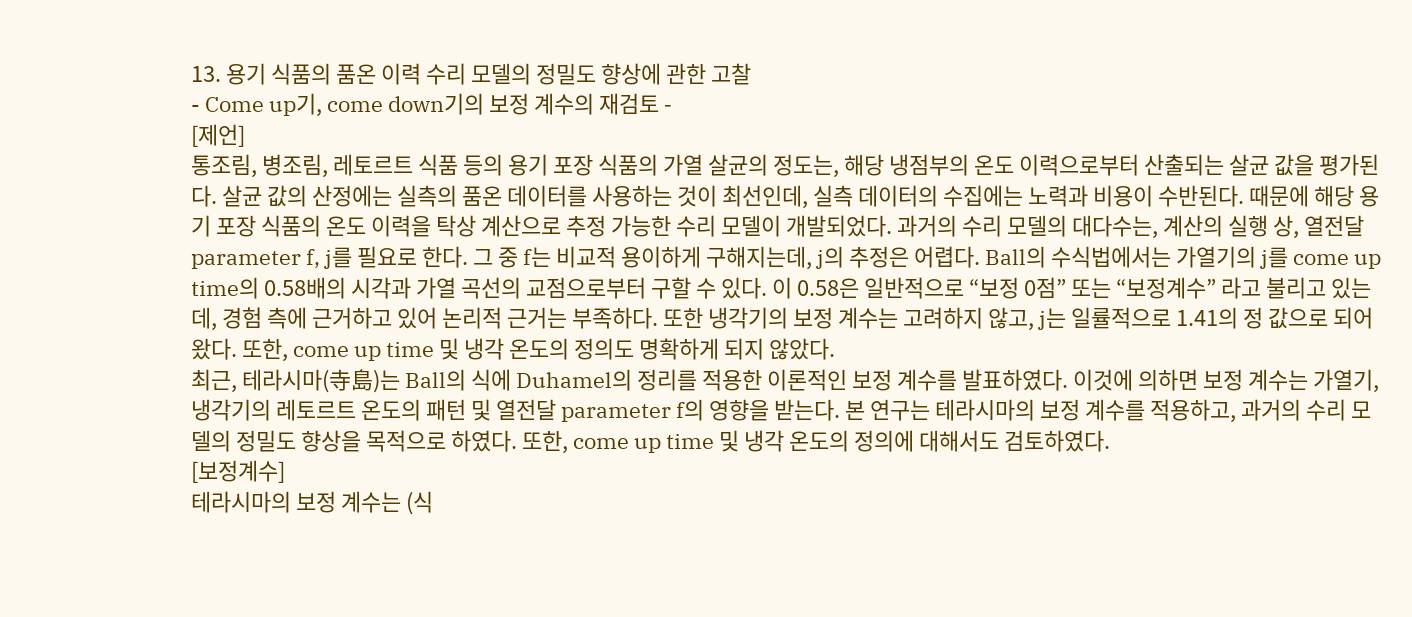13. 용기 식품의 품온 이력 수리 모델의 정밀도 향상에 관한 고찰
- Come up기, come down기의 보정 계수의 재검토 -
[제언]
통조림, 병조림, 레토르트 식품 등의 용기 포장 식품의 가열 살균의 정도는, 해당 냉점부의 온도 이력으로부터 산출되는 살균 값을 평가된다. 살균 값의 산정에는 실측의 품온 데이터를 사용하는 것이 최선인데, 실측 데이터의 수집에는 노력과 비용이 수반된다. 때문에 해당 용기 포장 식품의 온도 이력을 탁상 계산으로 추정 가능한 수리 모델이 개발되었다. 과거의 수리 모델의 대다수는, 계산의 실행 상, 열전달 parameter f, j를 필요로 한다. 그 중 f는 비교적 용이하게 구해지는데, j의 추정은 어렵다. Ball의 수식법에서는 가열기의 j를 come up time의 0.58배의 시각과 가열 곡선의 교점으로부터 구할 수 있다. 이 0.58은 일반적으로 “보정 0점” 또는 “보정계수” 라고 불리고 있는데, 경험 측에 근거하고 있어 논리적 근거는 부족하다. 또한 냉각기의 보정 계수는 고려하지 않고, j는 일률적으로 1.41의 정 값으로 되어 왔다. 또한, come up time 및 냉각 온도의 정의도 명확하게 되지 않았다.
최근, 테라시마(寺島)는 Ball의 식에 Duhamel의 정리를 적용한 이론적인 보정 계수를 발표하였다. 이것에 의하면 보정 계수는 가열기, 냉각기의 레토르트 온도의 패턴 및 열전달 parameter f의 영향을 받는다. 본 연구는 테라시마의 보정 계수를 적용하고, 과거의 수리 모델의 정밀도 향상을 목적으로 하였다. 또한, come up time 및 냉각 온도의 정의에 대해서도 검토하였다.
[보정계수]
테라시마의 보정 계수는 (식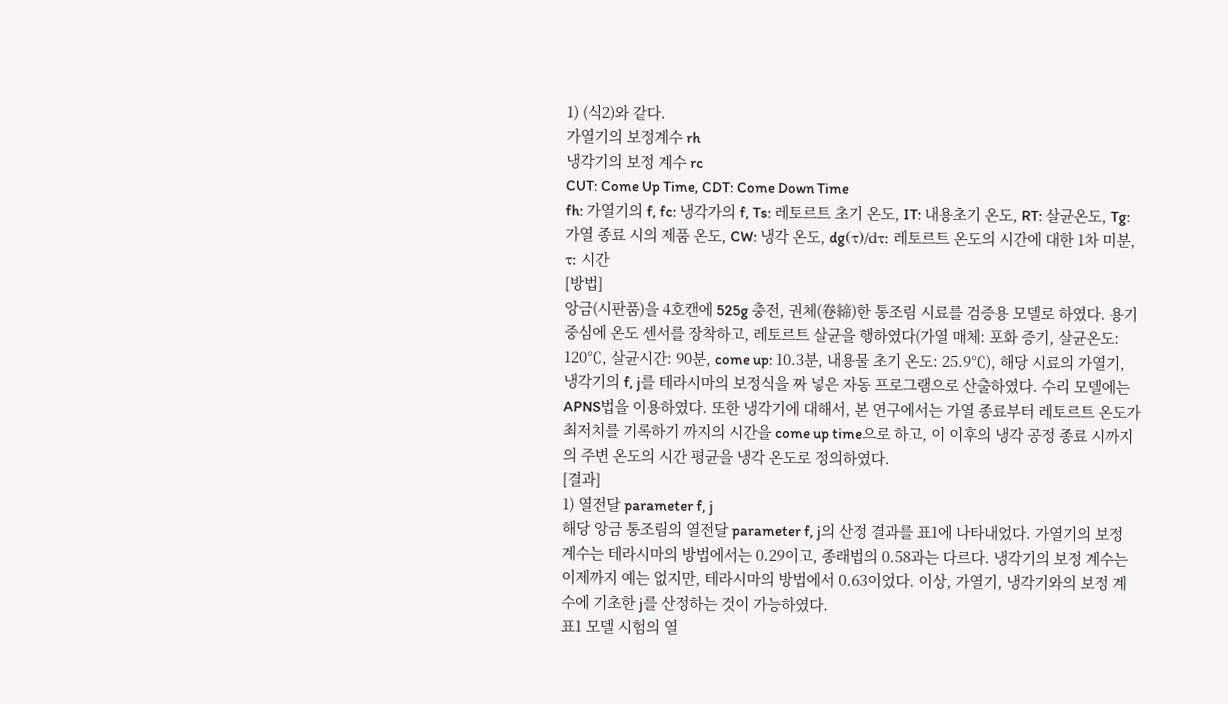1) (식2)와 같다.
가열기의 보정계수 rh
냉각기의 보정 계수 rc
CUT: Come Up Time, CDT: Come Down Time
fh: 가열기의 f, fc: 냉각가의 f, Ts: 레토르트 초기 온도, IT: 내용초기 온도, RT: 살균온도, Tg: 가열 종료 시의 제품 온도, CW: 냉각 온도, dg(τ)/dτ: 레토르트 온도의 시간에 대한 1차 미분, τ: 시간
[방법]
앙금(시판품)을 4호캔에 525g 충전, 권체(卷締)한 통조림 시료를 검증용 모델로 하였다. 용기 중심에 온도 센서를 장착하고, 레토르트 살균을 행하였다(가열 매체: 포화 증기, 살균온도: 120℃, 살균시간: 90분, come up: 10.3분, 내용물 초기 온도: 25.9℃), 해당 시료의 가열기, 냉각기의 f, j를 테라시마의 보정식을 짜 넣은 자동 프로그램으로 산출하였다. 수리 모델에는 APNS법을 이용하였다. 또한 냉각기에 대해서, 본 연구에서는 가열 종료부터 레토르트 온도가 최저치를 기록하기 까지의 시간을 come up time으로 하고, 이 이후의 냉각 공정 종료 시까지의 주변 온도의 시간 평균을 냉각 온도로 정의하였다.
[결과]
1) 열전달 parameter f, j
해당 앙금 통조림의 열전달 parameter f, j의 산정 결과를 표1에 나타내었다. 가열기의 보정 계수는 테라시마의 방법에서는 0.29이고, 종래법의 0.58과는 다르다. 냉각기의 보정 계수는 이제까지 예는 없지만, 테라시마의 방법에서 0.63이었다. 이상, 가열기, 냉각기와의 보정 계수에 기초한 j를 산정하는 것이 가능하였다.
표1 모델 시험의 열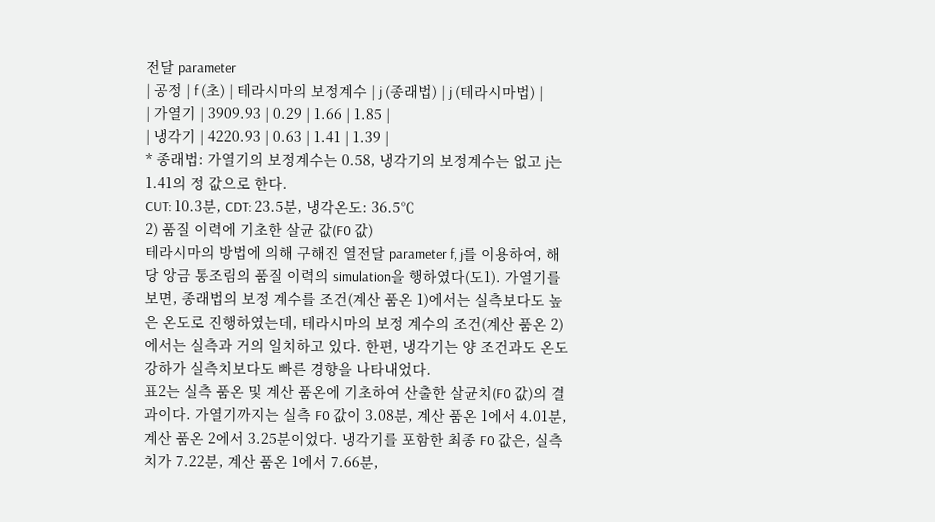전달 parameter
| 공정 | f (초) | 테라시마의 보정계수 | j (종래법) | j (테라시마법) |
| 가열기 | 3909.93 | 0.29 | 1.66 | 1.85 |
| 냉각기 | 4220.93 | 0.63 | 1.41 | 1.39 |
* 종래법: 가열기의 보정계수는 0.58, 냉각기의 보정계수는 없고 j는 1.41의 정 값으로 한다.
CUT: 10.3분, CDT: 23.5분, 냉각온도: 36.5℃
2) 품질 이력에 기초한 살균 값(F0 값)
테라시마의 방법에 의해 구해진 열전달 parameter f, j를 이용하여, 해당 앙금 통조림의 품질 이력의 simulation을 행하였다(도1). 가열기를 보면, 종래법의 보정 계수를 조건(계산 품온 1)에서는 실측보다도 높은 온도로 진행하였는데, 테라시마의 보정 계수의 조건(계산 품온 2)에서는 실측과 거의 일치하고 있다. 한편, 냉각기는 양 조건과도 온도 강하가 실측치보다도 빠른 경향을 나타내었다.
표2는 실측 품온 및 계산 품온에 기초하여 산출한 살균치(F0 값)의 결과이다. 가열기까지는 실측 F0 값이 3.08분, 계산 품온 1에서 4.01분, 계산 품온 2에서 3.25분이었다. 냉각기를 포함한 최종 F0 값은, 실측치가 7.22분, 계산 품온 1에서 7.66분,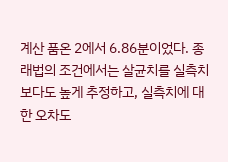계산 품온 2에서 6.86분이었다. 종래법의 조건에서는 살균치를 실측치 보다도 높게 추정하고, 실측치에 대한 오차도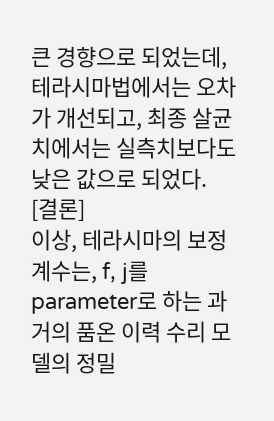큰 경향으로 되었는데, 테라시마법에서는 오차가 개선되고, 최종 살균치에서는 실측치보다도 낮은 값으로 되었다.
[결론]
이상, 테라시마의 보정 계수는, f, j를 parameter로 하는 과거의 품온 이력 수리 모델의 정밀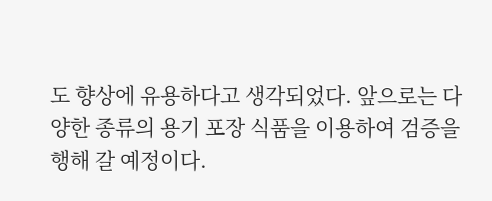도 향상에 유용하다고 생각되었다. 앞으로는 다양한 종류의 용기 포장 식품을 이용하여 검증을 행해 갈 예정이다.